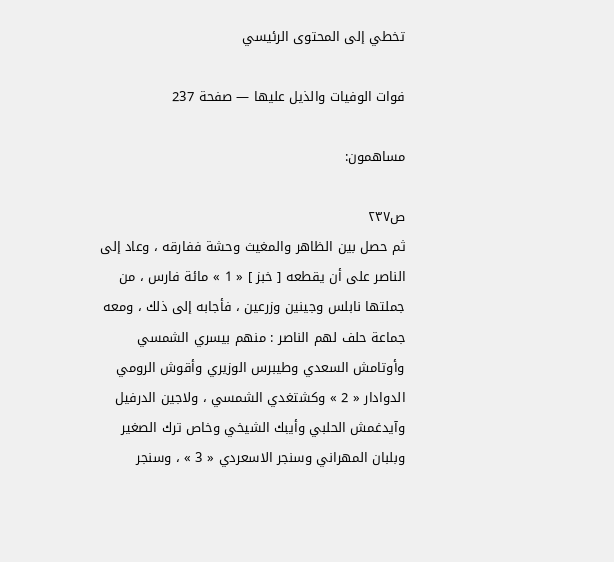تخطي إلى المحتوى الرئيسي

فوات الوفيات والذيل عليها — صفحة 237

مساهمون:

ص٢٣٧
ثم حصل بين الظاهر والمغيث وحشة ففارقه ، وعاد إلى الناصر على أن يقطعه [ خبز ] « 1 » مائة فارس ، من جملتها نابلس وجينين وزرعين ، فأجابه إلى ذلك ، ومعه جماعة حلف لهم الناصر : منهم بيسري الشمسي وأوتامش السعدي وطيبرس الوزيري وأقوش الرومي الدوادار « 2 » وكشتغدي الشمسي ، ولاجين الدرفيل وآيدغمش الحلبي وأيبك الشيخي وخاص ترك الصغير وبلبان المهراني وسنجر الاسعردي « 3 » ، وسنجر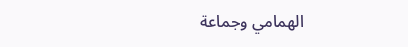الهمامي وجماعة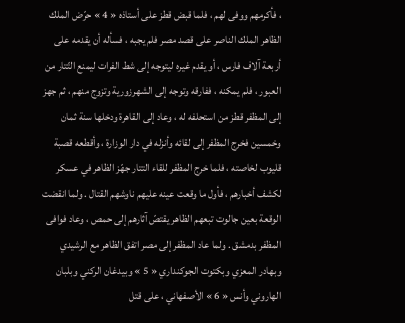، فأكرمهم ووفى لهم ، فلما قبض قطز على أستاذه « 4 » حرّض الملك الظاهر الملك الناصر على قصد مصر فلم يجبه ، فسأله أن يقدمه على أربعة آلاف فارس ، أو يقدم غيره ليتوجه إلى شط الفرات ليمنع التّتار من العبور ، فلم يمكنه ، ففارقه وتوجه إلى الشهرزورية وتزوج منهم ، ثم جهز إلى المظفر قطز من استحلفه له ، وعاد إلى القاهرة ودخلها سنة ثمان وخمسين فخرج المظفر إلى لقائه وأنزله في دار الوزارة ، وأقطعه قصبة قليوب لخاصته ، فلما خرج المظفر للقاء التتار جهّز الظاهر في عسكر لكشف أخبارهم ، فأول ما وقعت عينه عليهم ناوشهم القتال . ولما انقضت الوقعة بعين جالوت تبعهم الظاهر يقتصّ آثارهم إلى حمص ، وعاد فوافى المظفر بدمشق . ولما عاد المظفر إلى مصر اتفق الظاهر مع الرشيدي وبهادر المعزي وبكتوت الجوكنداري « 5 » وبيدغان الركني وبلبان الهاروني وأنس « 6 » الأصفهاني ، على قتل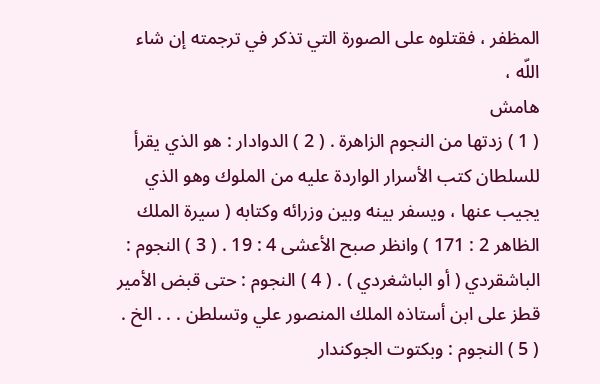المظفر ، فقتلوه على الصورة التي تذكر في ترجمته إن شاء اللّه ،
هامش
( 1 ) زدتها من النجوم الزاهرة . ( 2 ) الدوادار : هو الذي يقرأ للسلطان كتب الأسرار الواردة عليه من الملوك وهو الذي يجيب عنها ، ويسفر بينه وبين وزرائه وكتابه ( سيرة الملك الظاهر 2 : 171 ) وانظر صبح الأعشى 4 : 19 . ( 3 ) النجوم : الباشقردي ( أو الباشغردي ) . ( 4 ) النجوم : حتى قبض الأمير قطز على ابن أستاذه الملك المنصور علي وتسلطن . . . الخ . ( 5 ) النجوم : وبكتوت الجوكندار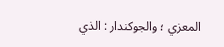المعزي ؛ والجوكندار : الذي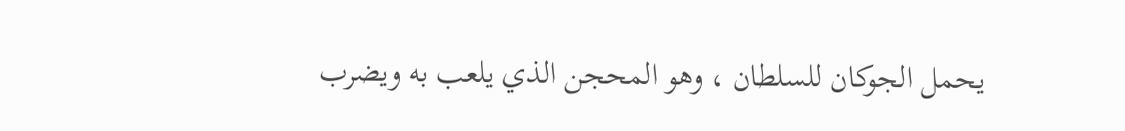يحمل الجوكان للسلطان ، وهو المحجن الذي يلعب به ويضرب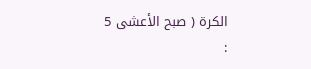الكرة ( صبح الأعشى 5 :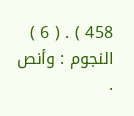458 ) . ( 6 ) النجوم : وأنص .